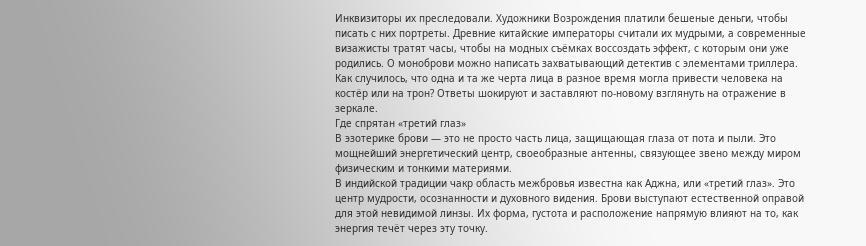Инквизиторы их преследовали. Художники Возрождения платили бешеные деньги, чтобы писать с них портреты. Древние китайские императоры считали их мудрыми, а современные визажисты тратят часы, чтобы на модных съёмках воссоздать эффект, с которым они уже родились. О моноброви можно написать захватывающий детектив с элементами триллера. Как случилось, что одна и та же черта лица в разное время могла привести человека на костёр или на трон? Ответы шокируют и заставляют по-новому взглянуть на отражение в зеркале.
Где спрятан «третий глаз»
В эзотерике брови — это не просто часть лица, защищающая глаза от пота и пыли. Это мощнейший энергетический центр, своеобразные антенны, связующее звено между миром физическим и тонкими материями.
В индийской традиции чакр область межбровья известна как Аджна, или «третий глаз». Это центр мудрости, осознанности и духовного видения. Брови выступают естественной оправой для этой невидимой линзы. Их форма, густота и расположение напрямую влияют на то, как энергия течёт через эту точку.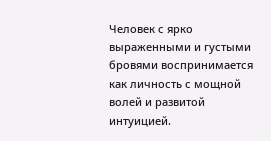Человек с ярко выраженными и густыми бровями воспринимается как личность с мощной волей и развитой интуицией.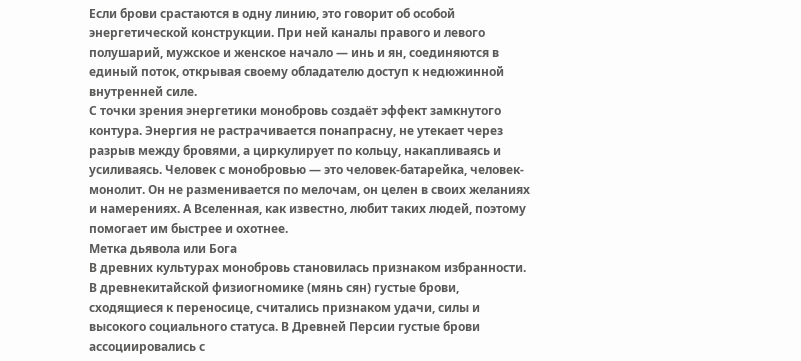Если брови срастаются в одну линию, это говорит об особой энергетической конструкции. При ней каналы правого и левого полушарий, мужское и женское начало — инь и ян, соединяются в единый поток, открывая своему обладателю доступ к недюжинной внутренней силе.
С точки зрения энергетики монобровь создаёт эффект замкнутого контура. Энергия не растрачивается понапрасну, не утекает через разрыв между бровями, а циркулирует по кольцу, накапливаясь и усиливаясь. Человек с монобровью — это человек-батарейка, человек-монолит. Он не разменивается по мелочам, он целен в своих желаниях и намерениях. А Вселенная, как известно, любит таких людей, поэтому помогает им быстрее и охотнее.
Метка дьявола или Бога
В древних культурах монобровь становилась признаком избранности. В древнекитайской физиогномике (мянь сян) густые брови, сходящиеся к переносице, считались признаком удачи, силы и высокого социального статуса. В Древней Персии густые брови ассоциировались с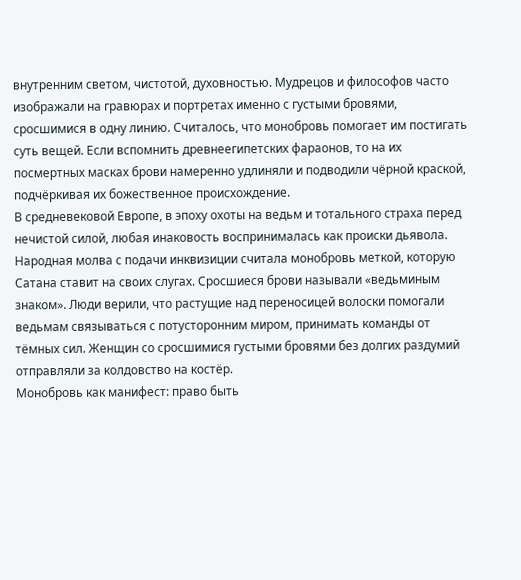внутренним светом, чистотой, духовностью. Мудрецов и философов часто изображали на гравюрах и портретах именно с густыми бровями, сросшимися в одну линию. Считалось, что монобровь помогает им постигать суть вещей. Если вспомнить древнеегипетских фараонов, то на их посмертных масках брови намеренно удлиняли и подводили чёрной краской, подчёркивая их божественное происхождение.
В средневековой Европе, в эпоху охоты на ведьм и тотального страха перед нечистой силой, любая инаковость воспринималась как происки дьявола. Народная молва с подачи инквизиции считала монобровь меткой, которую Сатана ставит на своих слугах. Сросшиеся брови называли «ведьминым знаком». Люди верили, что растущие над переносицей волоски помогали ведьмам связываться с потусторонним миром, принимать команды от тёмных сил. Женщин со сросшимися густыми бровями без долгих раздумий отправляли за колдовство на костёр.
Монобровь как манифест: право быть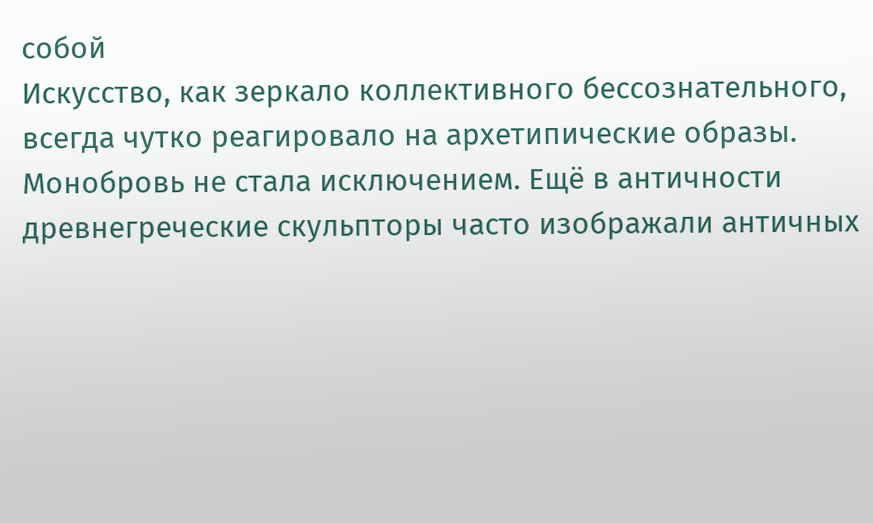собой
Искусство, как зеркало коллективного бессознательного, всегда чутко реагировало на архетипические образы. Монобровь не стала исключением. Ещё в античности древнегреческие скульпторы часто изображали античных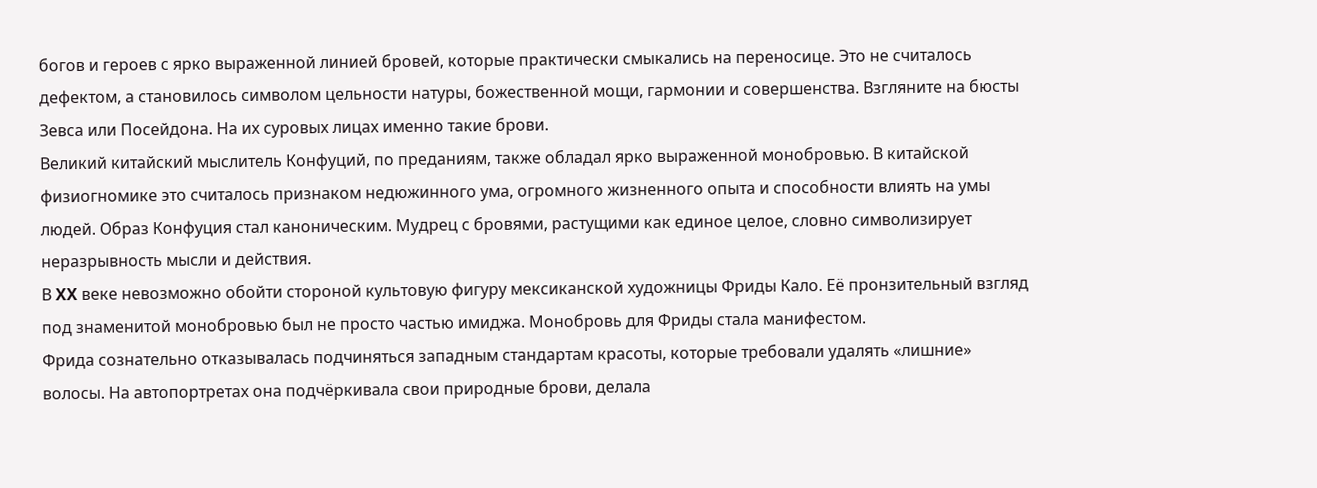богов и героев с ярко выраженной линией бровей, которые практически смыкались на переносице. Это не считалось дефектом, а становилось символом цельности натуры, божественной мощи, гармонии и совершенства. Взгляните на бюсты Зевса или Посейдона. На их суровых лицах именно такие брови.
Великий китайский мыслитель Конфуций, по преданиям, также обладал ярко выраженной монобровью. В китайской физиогномике это считалось признаком недюжинного ума, огромного жизненного опыта и способности влиять на умы людей. Образ Конфуция стал каноническим. Мудрец с бровями, растущими как единое целое, словно символизирует неразрывность мысли и действия.
В XX веке невозможно обойти стороной культовую фигуру мексиканской художницы Фриды Кало. Её пронзительный взгляд под знаменитой монобровью был не просто частью имиджа. Монобровь для Фриды стала манифестом.
Фрида сознательно отказывалась подчиняться западным стандартам красоты, которые требовали удалять «лишние» волосы. На автопортретах она подчёркивала свои природные брови, делала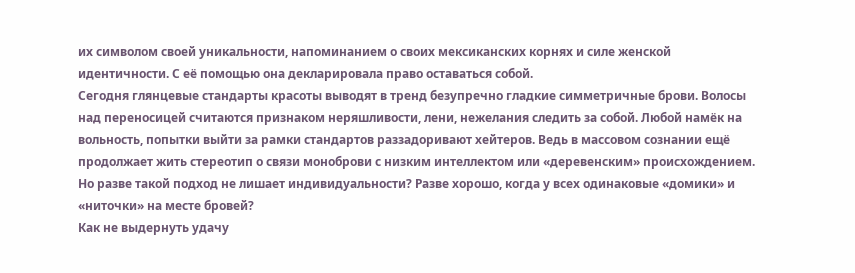их символом своей уникальности, напоминанием о своих мексиканских корнях и силе женской идентичности. С её помощью она декларировала право оставаться собой.
Сегодня глянцевые стандарты красоты выводят в тренд безупречно гладкие симметричные брови. Волосы над переносицей считаются признаком неряшливости, лени, нежелания следить за собой. Любой намёк на вольность, попытки выйти за рамки стандартов раззадоривают хейтеров. Ведь в массовом сознании ещё продолжает жить стереотип о связи моноброви с низким интеллектом или «деревенским» происхождением. Но разве такой подход не лишает индивидуальности? Разве хорошо, когда у всех одинаковые «домики» и «ниточки» на месте бровей?
Как не выдернуть удачу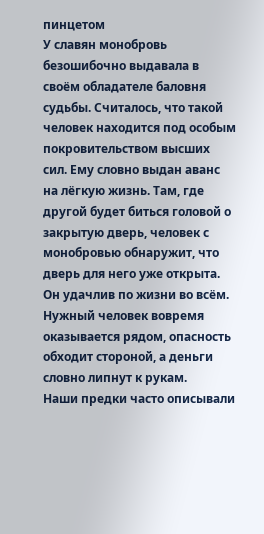пинцетом
У славян монобровь безошибочно выдавала в своём обладателе баловня судьбы. Считалось, что такой человек находится под особым покровительством высших сил. Ему словно выдан аванс на лёгкую жизнь. Там, где другой будет биться головой о закрытую дверь, человек с монобровью обнаружит, что дверь для него уже открыта. Он удачлив по жизни во всём. Нужный человек вовремя оказывается рядом, опасность обходит стороной, а деньги словно липнут к рукам.
Наши предки часто описывали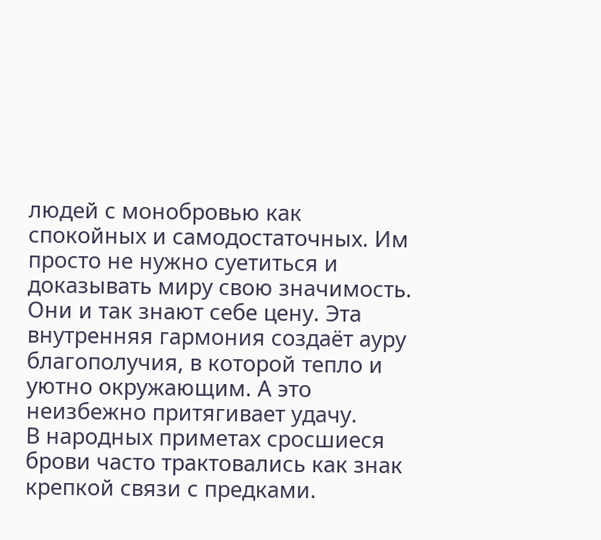людей с монобровью как спокойных и самодостаточных. Им просто не нужно суетиться и доказывать миру свою значимость. Они и так знают себе цену. Эта внутренняя гармония создаёт ауру благополучия, в которой тепло и уютно окружающим. А это неизбежно притягивает удачу.
В народных приметах сросшиеся брови часто трактовались как знак крепкой связи с предками.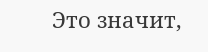Это значит,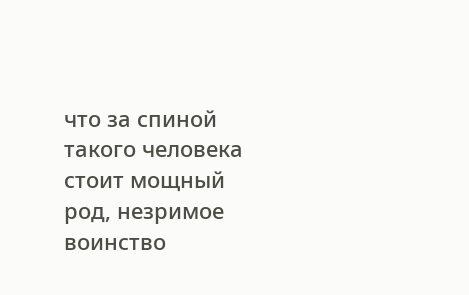что за спиной такого человека стоит мощный род, незримое воинство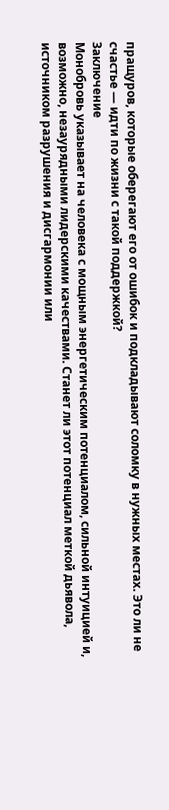пращуров, которые оберегают его от ошибок и подкладывают соломку в нужных местах. Это ли не счастье — идти по жизни с такой поддержкой?
Заключение
Монобровь указывает на человека с мощным энергетическим потенциалом, сильной интуицией и, возможно, незаурядными лидерскими качествами. Станет ли этот потенциал меткой дьявола, источником разрушения и дисгармонии или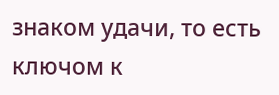знаком удачи, то есть ключом к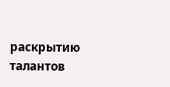раскрытию талантов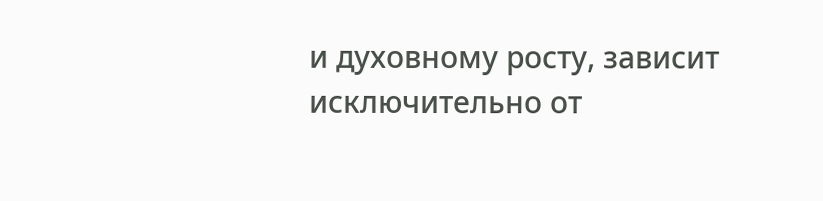и духовному росту, зависит исключительно от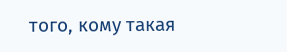того, кому такая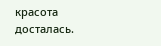красота досталась.